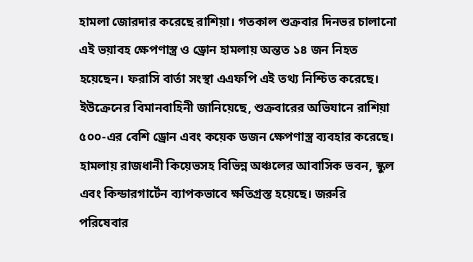হামলা জোরদার করেছে রাশিয়া। গতকাল শুক্রবার দিনভর চালানো এই ভয়াবহ ক্ষেপণাস্ত্র ও ড্রোন হামলায় অন্তত ১৪ জন নিহত হয়েছেন। ফরাসি বার্তা সংস্থা এএফপি এই তথ্য নিশ্চিত করেছে।
ইউক্রেনের বিমানবাহিনী জানিয়েছে, শুক্রবারের অভিযানে রাশিয়া ৫০০-এর বেশি ড্রোন এবং কয়েক ডজন ক্ষেপণাস্ত্র ব্যবহার করেছে। হামলায় রাজধানী কিয়েভসহ বিভিন্ন অঞ্চলের আবাসিক ভবন, স্কুল এবং কিন্ডারগার্টেন ব্যাপকভাবে ক্ষতিগ্রস্ত হয়েছে। জরুরি পরিষেবার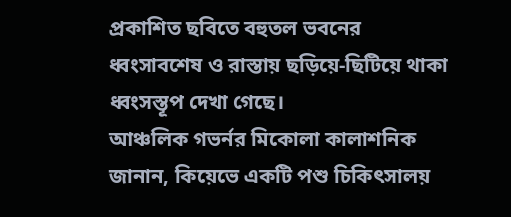প্রকাশিত ছবিতে বহুতল ভবনের ধ্বংসাবশেষ ও রাস্তায় ছড়িয়ে-ছিটিয়ে থাকা ধ্বংসস্তূপ দেখা গেছে।
আঞ্চলিক গভর্নর মিকোলা কালাশনিক জানান, কিয়েভে একটি পশু চিকিৎসালয়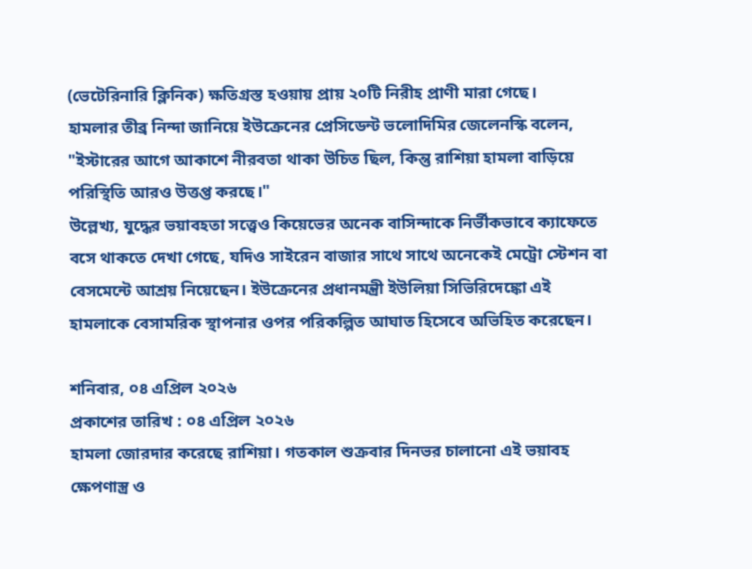(ভেটেরিনারি ক্লিনিক) ক্ষতিগ্রস্ত হওয়ায় প্রায় ২০টি নিরীহ প্রাণী মারা গেছে।
হামলার তীব্র নিন্দা জানিয়ে ইউক্রেনের প্রেসিডেন্ট ভলোদিমির জেলেনস্কি বলেন, "ইস্টারের আগে আকাশে নীরবতা থাকা উচিত ছিল, কিন্তু রাশিয়া হামলা বাড়িয়ে পরিস্থিতি আরও উত্তপ্ত করছে।"
উল্লেখ্য, যুদ্ধের ভয়াবহতা সত্ত্বেও কিয়েভের অনেক বাসিন্দাকে নির্ভীকভাবে ক্যাফেতে বসে থাকতে দেখা গেছে, যদিও সাইরেন বাজার সাথে সাথে অনেকেই মেট্রো স্টেশন বা বেসমেন্টে আশ্রয় নিয়েছেন। ইউক্রেনের প্রধানমন্ত্রী ইউলিয়া সিভিরিদেঙ্কো এই হামলাকে বেসামরিক স্থাপনার ওপর পরিকল্পিত আঘাত হিসেবে অভিহিত করেছেন।

শনিবার, ০৪ এপ্রিল ২০২৬
প্রকাশের তারিখ : ০৪ এপ্রিল ২০২৬
হামলা জোরদার করেছে রাশিয়া। গতকাল শুক্রবার দিনভর চালানো এই ভয়াবহ ক্ষেপণাস্ত্র ও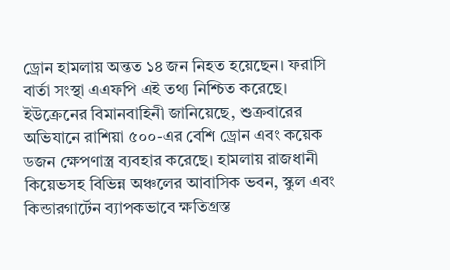ড্রোন হামলায় অন্তত ১৪ জন নিহত হয়েছেন। ফরাসি বার্তা সংস্থা এএফপি এই তথ্য নিশ্চিত করেছে।
ইউক্রেনের বিমানবাহিনী জানিয়েছে, শুক্রবারের অভিযানে রাশিয়া ৫০০-এর বেশি ড্রোন এবং কয়েক ডজন ক্ষেপণাস্ত্র ব্যবহার করেছে। হামলায় রাজধানী কিয়েভসহ বিভিন্ন অঞ্চলের আবাসিক ভবন, স্কুল এবং কিন্ডারগার্টেন ব্যাপকভাবে ক্ষতিগ্রস্ত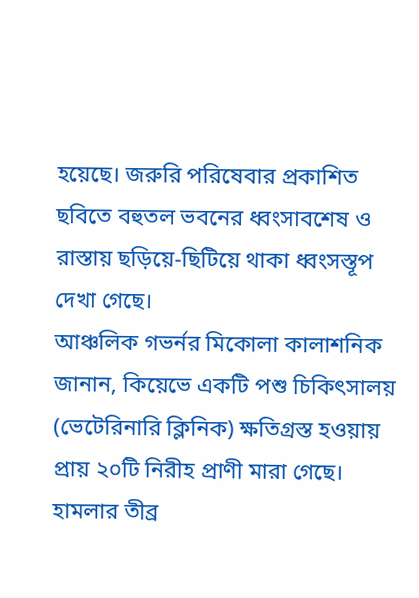হয়েছে। জরুরি পরিষেবার প্রকাশিত ছবিতে বহুতল ভবনের ধ্বংসাবশেষ ও রাস্তায় ছড়িয়ে-ছিটিয়ে থাকা ধ্বংসস্তূপ দেখা গেছে।
আঞ্চলিক গভর্নর মিকোলা কালাশনিক জানান, কিয়েভে একটি পশু চিকিৎসালয় (ভেটেরিনারি ক্লিনিক) ক্ষতিগ্রস্ত হওয়ায় প্রায় ২০টি নিরীহ প্রাণী মারা গেছে।
হামলার তীব্র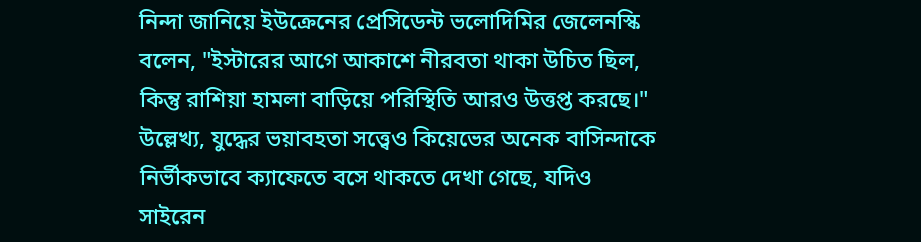নিন্দা জানিয়ে ইউক্রেনের প্রেসিডেন্ট ভলোদিমির জেলেনস্কি বলেন, "ইস্টারের আগে আকাশে নীরবতা থাকা উচিত ছিল, কিন্তু রাশিয়া হামলা বাড়িয়ে পরিস্থিতি আরও উত্তপ্ত করছে।"
উল্লেখ্য, যুদ্ধের ভয়াবহতা সত্ত্বেও কিয়েভের অনেক বাসিন্দাকে নির্ভীকভাবে ক্যাফেতে বসে থাকতে দেখা গেছে, যদিও সাইরেন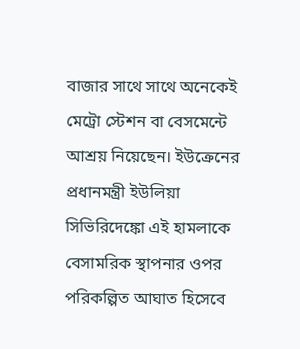বাজার সাথে সাথে অনেকেই মেট্রো স্টেশন বা বেসমেন্টে আশ্রয় নিয়েছেন। ইউক্রেনের প্রধানমন্ত্রী ইউলিয়া সিভিরিদেঙ্কো এই হামলাকে বেসামরিক স্থাপনার ওপর পরিকল্পিত আঘাত হিসেবে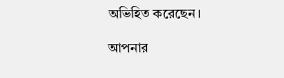অভিহিত করেছেন।

আপনার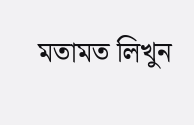মতামত লিখুন